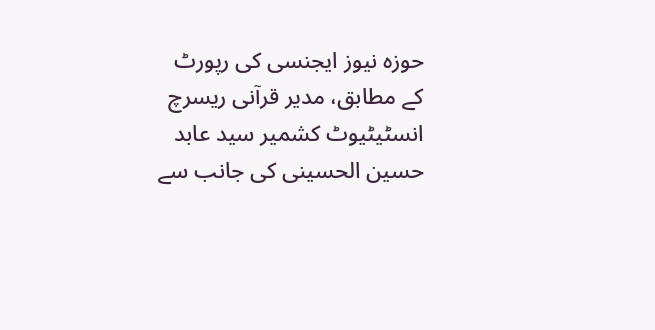حوزہ نیوز ایجنسی کی رپورٹ کے مطابق، مدیر قرآنی ریسرچ انسٹیٹیوٹ کشمیر سید عابد حسین الحسینی کی جانب سے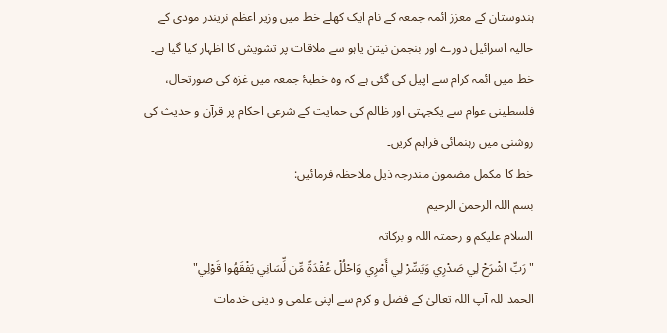ہندوستان کے معزز ائمہ جمعہ کے نام ایک کھلے خط میں وزیر اعظم نریندر مودی کے حالیہ اسرائیل دورے اور بنجمن نیتن یاہو سے ملاقات پر تشویش کا اظہار کیا گیا ہے۔ خط میں ائمہ کرام سے اپیل کی گئی ہے کہ وہ خطبۂ جمعہ میں غزہ کی صورتحال، فلسطینی عوام سے یکجہتی اور ظالم کی حمایت کے شرعی احکام پر قرآن و حدیث کی روشنی میں رہنمائی فراہم کریں۔
خط کا مکمل مضمون مندرجہ ذیل ملاحظہ فرمائیں:
بسم اللہ الرحمن الرحیم
السلام علیکم و رحمتہ اللہ و برکاتہ
"رَبِّ اشْرَحْ لِي صَدْرِي وَيَسِّرْ لِي أَمْرِي وَاحْلُلْ عُقْدَةً مِّن لِّسَانِي يَفْقَهُوا قَوْلِي"
الحمد للہ آپ اللہ تعالیٰ کے فضل و کرم سے اپنی علمی و دینی خدمات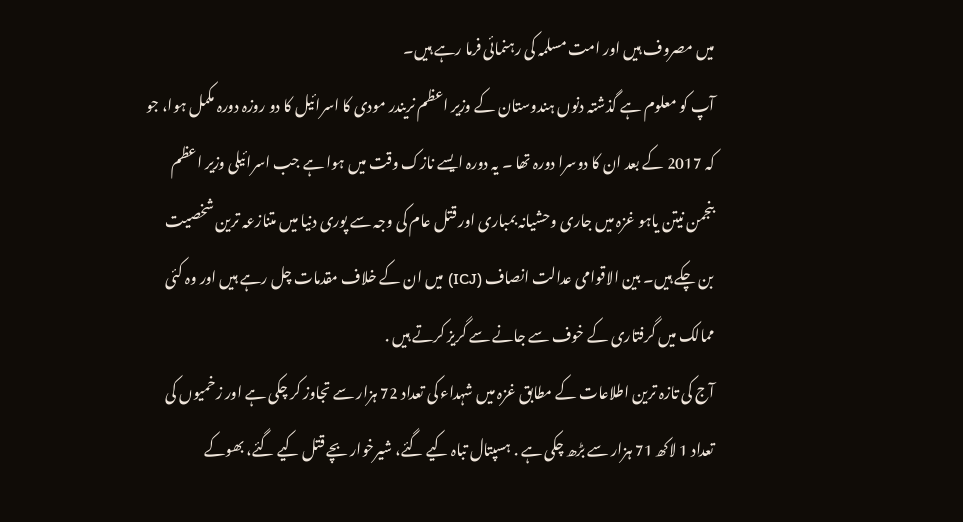میں مصروف ہیں اور امت مسلمہ کی رہنمائی فرما رہے ہیں۔
آپ کو معلوم ہے گذشتہ دنوں ہندوستان کے وزیر اعظم نریندر مودی کا اسرائیل کا دو روزہ دورہ مکمل ہوا، جو کہ 2017 کے بعد ان کا دوسرا دورہ تھا ۔ یہ دورہ ایسے نازک وقت میں ہوا ہے جب اسرائیلی وزیر اعظم بنجمن نیتن یاہو غزہ میں جاری وحشیانہ بمباری اور قتل عام کی وجہ سے پوری دنیا میں متنازعہ ترین شخصیت بن چکے ہیں۔ بین الاقوامی عدالت انصاف (ICJ) میں ان کے خلاف مقدمات چل رہے ہیں اور وہ کئی ممالک میں گرفتاری کے خوف سے جانے سے گریز کرتے ہیں .
آج کی تازہ ترین اطلاعات کے مطابق غزہ میں شہداء کی تعداد 72 ہزار سے تجاوز کر چکی ہے اور زخمیوں کی تعداد 1 لاکھ 71 ہزار سے بڑھ چکی ہے . ہسپتال تباہ کیے گئے، شیرخوار بچے قتل کیے گئے، بھوکے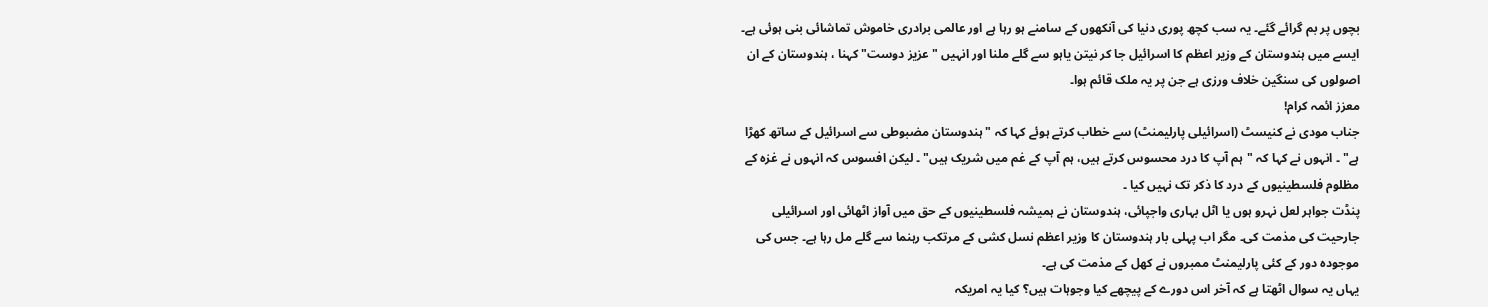بچوں پر بم گرائے گئے۔ یہ سب کچھ پوری دنیا کی آنکھوں کے سامنے ہو رہا ہے اور عالمی برادری خاموش تماشائی بنی ہوئی ہے۔
ایسے میں ہندوستان کے وزیر اعظم کا اسرائیل جا کر نیتن یاہو سے گلے ملنا اور انہیں "عزیز دوست" کہنا ، ہندوستان کے ان اصولوں کی سنگین خلاف ورزی ہے جن پر یہ ملک قائم ہوا۔
معزز ائمہ کرام!
جناب مودی نے کنیسٹ (اسرائیلی پارلیمنٹ) سے خطاب کرتے ہوئے کہا کہ "ہندوستان مضبوطی سے اسرائیل کے ساتھ کھڑا ہے" ۔ انہوں نے کہا کہ "ہم آپ کا درد محسوس کرتے ہیں، ہم آپ کے غم میں شریک ہیں" ۔ لیکن افسوس کہ انہوں نے غزہ کے مظلوم فلسطینیوں کے درد کا ذکر تک نہیں کیا ۔
پنڈت جواہر لعل نہرو ہوں یا اٹل بہاری واجپائی، ہندوستان نے ہمیشہ فلسطینیوں کے حق میں آواز اٹھائی اور اسرائیلی جارحیت کی مذمت کی۔ مگر اب پہلی بار ہندوستان کا وزیر اعظم نسل کشی کے مرتکب رہنما سے گلے مل رہا ہے۔ جس کی موجودہ دور کے کئی پارلیمنٹ ممبروں نے کھل کے مذمت کی ہے۔
یہاں یہ سوال اٹھتا ہے کہ آخر اس دورے کے پیچھے کیا وجوہات ہیں؟ کیا یہ امریکہ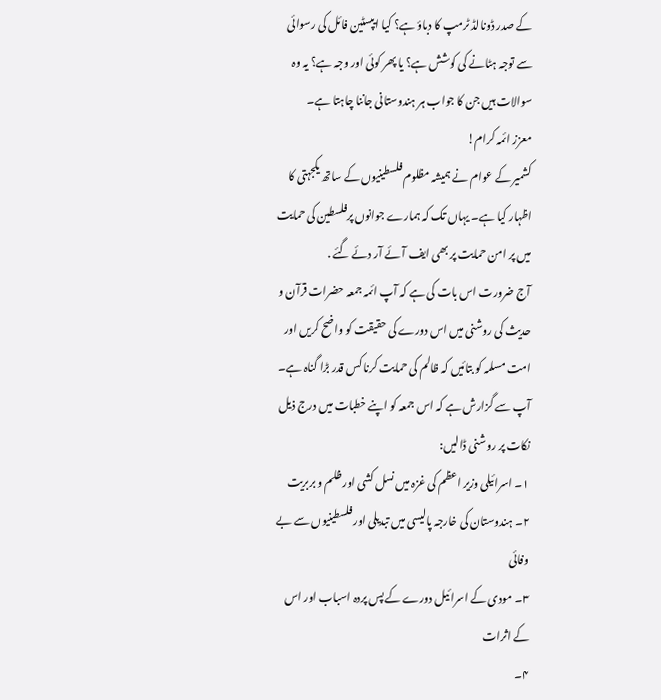کے صدر ڈونالڈ ٹرمپ کا دباؤ ہے؟ کیا ایپسٹین فائل کی رسوائی سے توجہ ہٹانے کی کوشش ہے؟ یا پھر کوئی اور وجہ ہے؟ یہ وہ سوالات ہیں جن کا جواب ہر ہندوستانی جاننا چاہتا ہے۔
معزز ائمہ کرام!
کشمیر کے عوام نے ہمیشہ مظلوم فلسطینیوں کے ساتھ یکجہتی کا اظہار کیا ہے۔ یہاں تک کہ ہمارے جوانوں پرفلسطین کی حمایت میں پر امن حمایت پر بھی ایف آئے آر دئے گئے .
آج ضرورت اس بات کی ہے کہ آپ ائمہ جمعہ حضرات قرآن و حدیث کی روشنی میں اس دورے کی حقیقت کو واضح کریں اور امت مسلمہ کو بتائیں کہ ظالم کی حمایت کرنا کس قدر بڑا گناہ ہے۔
آپ سے گزارش ہے کہ اس جمعہ کو اپنے خطبات میں درج ذیل نکات پر روشنی ڈالیں:
۱۔ اسرائیلی وزیر اعظم کی غزہ میں نسل کشی اور ظلم و بربریت
۲۔ ہندوستان کی خارجہ پالیسی میں تبدیلی اور فلسطینیوں سے بے وفائی
۳۔ مودی کے اسرائیل دورے کے پس پردہ اسباب اور اس کے اثرات
۴۔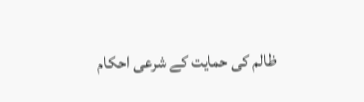ظالم کی حمایت کے شرعی احکام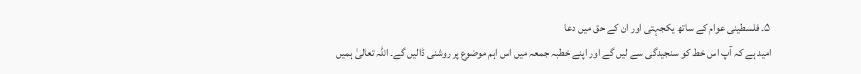۵۔ فلسطینی عوام کے ساتھ یکجہتی اور ان کے حق میں دعا
امید ہے کہ آپ اس خط کو سنجیدگی سے لیں گے اور اپنے خطبہ جمعہ میں اس اہم موضوع پر روشنی ڈالیں گے۔ اللہ تعالیٰ ہمیں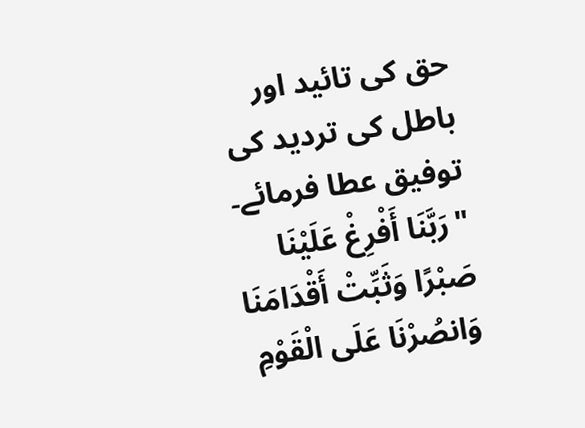حق کی تائید اور باطل کی تردید کی توفیق عطا فرمائے۔
"رَبَّنَا أَفْرِغْ عَلَيْنَا صَبْرًا وَثَبِّتْ أَقْدَامَنَا وَانصُرْنَا عَلَى الْقَوْمِ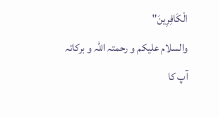الْكَافِرِينَ"
والسلام علیکم و رحمتہ اللہ و برکاتہ
آپ کا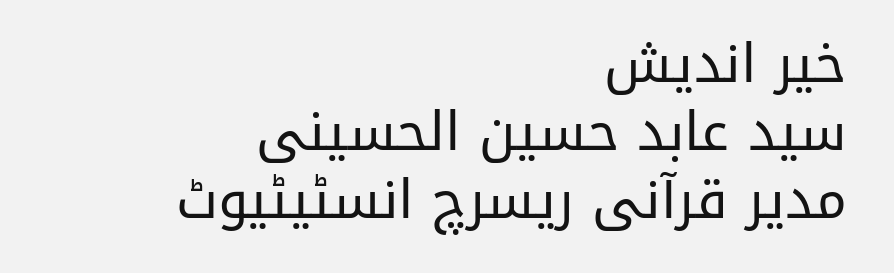خیر اندیش
سید عابد حسین الحسینی
مدیر قرآنی ریسرچ انسٹیٹیوٹ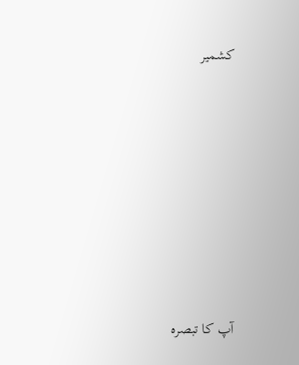کشمیر









آپ کا تبصرہ